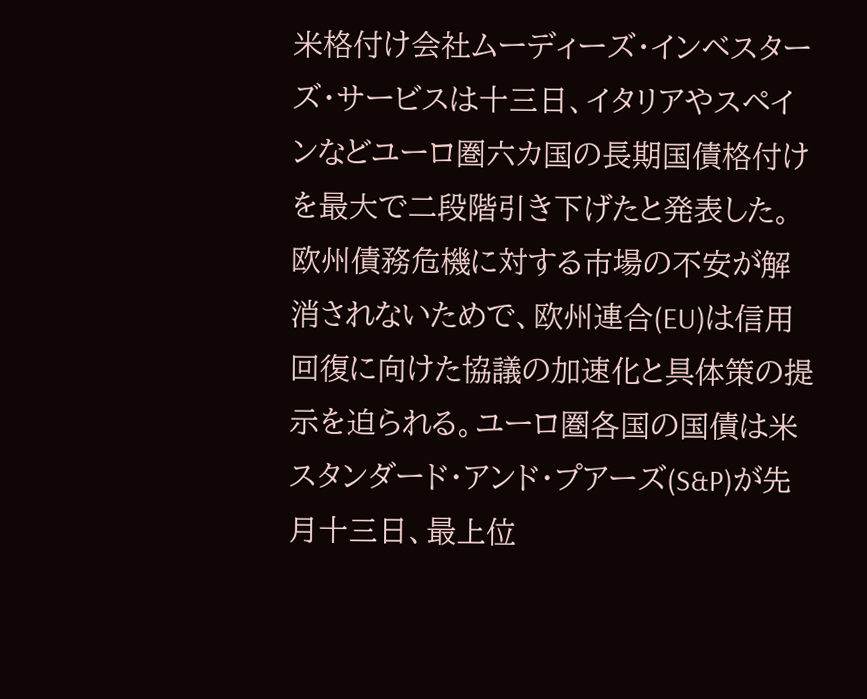米格付け会社ムーディーズ・インベスターズ・サービスは十三日、イタリアやスペインなどユーロ圏六カ国の長期国債格付けを最大で二段階引き下げたと発表した。欧州債務危機に対する市場の不安が解消されないためで、欧州連合(EU)は信用回復に向けた協議の加速化と具体策の提示を迫られる。ユーロ圏各国の国債は米スタンダード・アンド・プアーズ(S&P)が先月十三日、最上位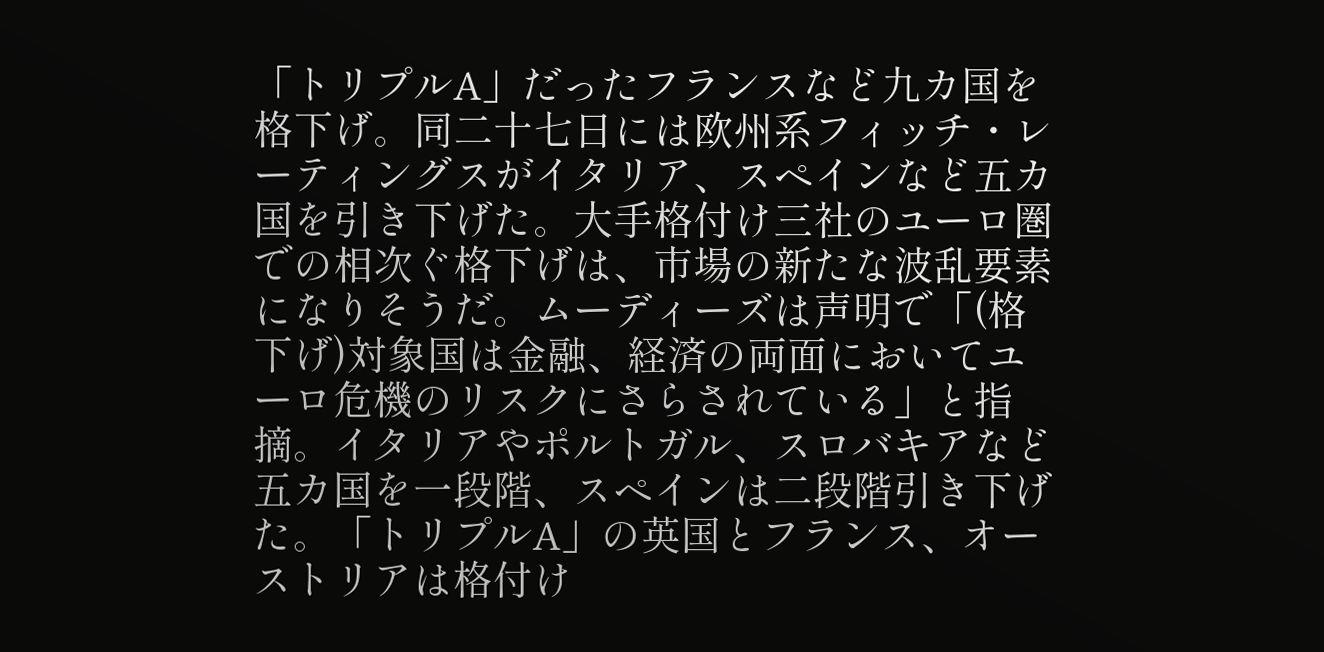「トリプルA」だったフランスなど九カ国を格下げ。同二十七日には欧州系フィッチ・レーティングスがイタリア、スペインなど五カ国を引き下げた。大手格付け三社のユーロ圏での相次ぐ格下げは、市場の新たな波乱要素になりそうだ。ムーディーズは声明で「(格下げ)対象国は金融、経済の両面においてユーロ危機のリスクにさらされている」と指摘。イタリアやポルトガル、スロバキアなど五カ国を一段階、スペインは二段階引き下げた。「トリプルA」の英国とフランス、オーストリアは格付け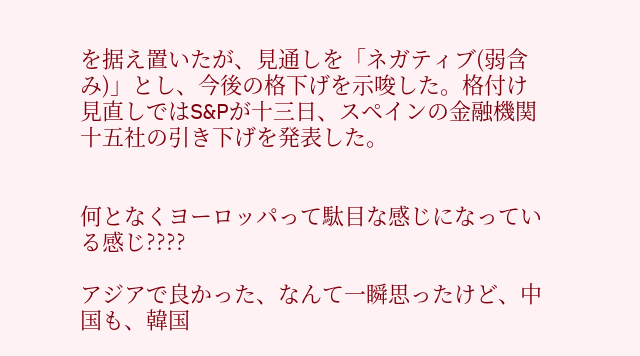を据え置いたが、見通しを「ネガティブ(弱含み)」とし、今後の格下げを示唆した。格付け見直しではS&Pが十三日、スペインの金融機関十五社の引き下げを発表した。


何となくヨーロッパって駄目な感じになっている感じ????

アジアで良かった、なんて一瞬思ったけど、中国も、韓国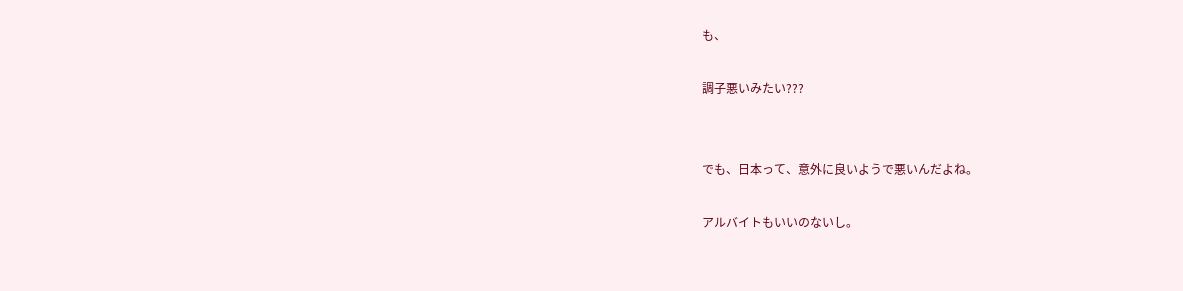も、

調子悪いみたい???


でも、日本って、意外に良いようで悪いんだよね。

アルバイトもいいのないし。